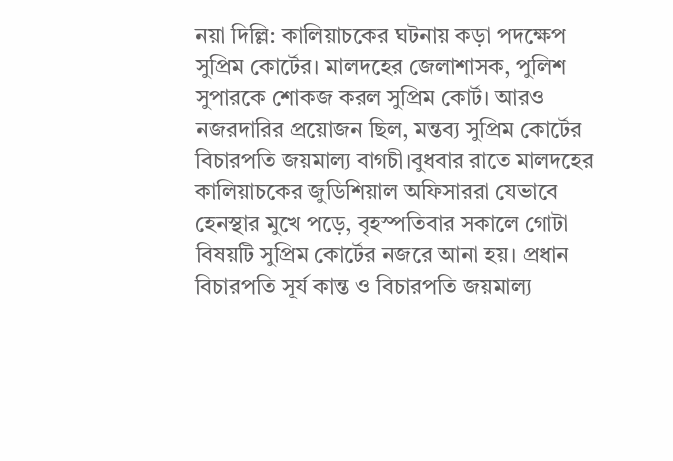নয়া দিল্লি: কালিয়াচকের ঘটনায় কড়া পদক্ষেপ সুপ্রিম কোর্টের। মালদহের জেলাশাসক, পুলিশ সুপারকে শোকজ করল সুপ্রিম কোর্ট। আরও নজরদারির প্রয়োজন ছিল, মন্তব্য সুপ্রিম কোর্টের বিচারপতি জয়মাল্য বাগচী।বুধবার রাতে মালদহের কালিয়াচকের জুডিশিয়াল অফিসাররা যেভাবে হেনস্থার মুখে পড়ে, বৃহস্পতিবার সকালে গোটা বিষয়টি সুপ্রিম কোর্টের নজরে আনা হয়। প্রধান বিচারপতি সূর্য কান্ত ও বিচারপতি জয়মাল্য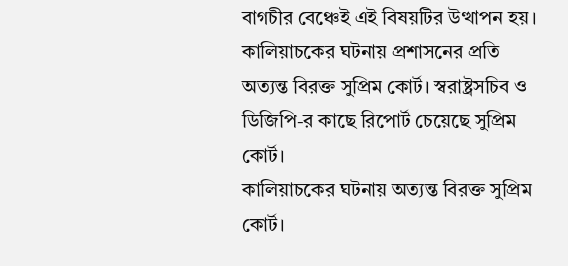বাগচীর বেঞ্চেই এই বিষয়টির উত্থাপন হয়। কালিয়াচকের ঘটনায় প্রশাসনের প্রতি অত্যন্ত বিরক্ত সুপ্রিম কোর্ট। স্বরাষ্ট্রসচিব ও ডিজিপি-র কাছে রিপোর্ট চেয়েছে সুপ্রিম কোর্ট।
কালিয়াচকের ঘটনায় অত্যন্ত বিরক্ত সুপ্রিম কোর্ট।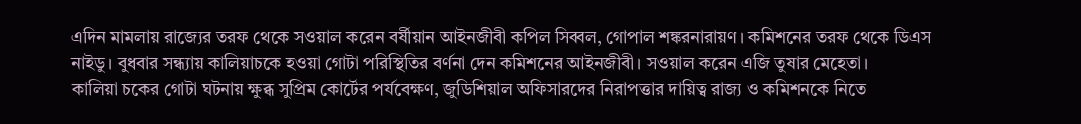এদিন মামলায় রাজ্যের তরফ থেকে সওয়াল করেন বর্ষীয়ান আইনজীবী কপিল সিব্বল, গোপাল শঙ্করনারায়ণ। কমিশনের তরফ থেকে ডিএস নাইডু। বুধবার সন্ধ্যায় কালিয়াচকে হওয়া গোটা পরিস্থিতির বর্ণনা দেন কমিশনের আইনজীবী। সওয়াল করেন এজি তুষার মেহেতা।
কালিয়া চকের গোটা ঘটনায় ক্ষুব্ধ সুপ্রিম কোর্টের পর্যবেক্ষণ, জুডিশিয়াল অফিসারদের নিরাপত্তার দায়িত্ব রাজ্য ও কমিশনকে নিতে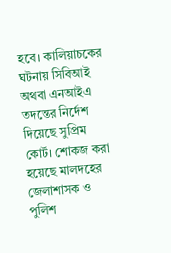হবে। কালিয়াচকের ঘটনায় সিবিআই অথবা এনআইএ তদন্তের নির্দেশ দিয়েছে সুপ্রিম কোর্ট। শোকজ করা হয়েছে মালদহের জেলাশাসক ও পুলিশ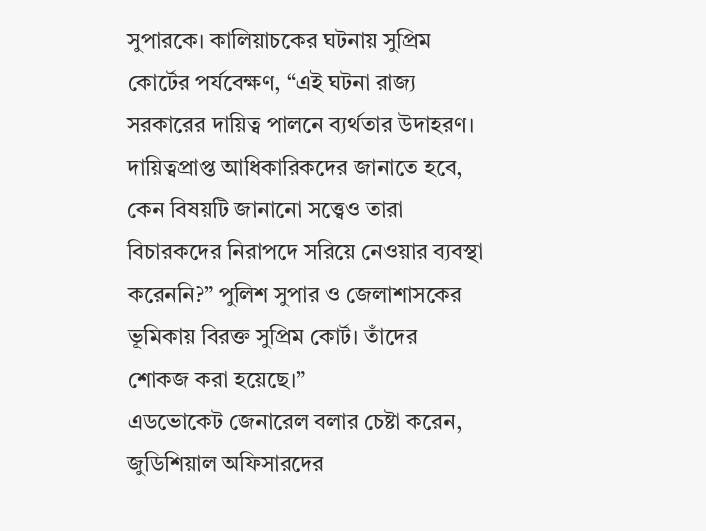সুপারকে। কালিয়াচকের ঘটনায় সুপ্রিম কোর্টের পর্যবেক্ষণ, “এই ঘটনা রাজ্য সরকারের দায়িত্ব পালনে ব্যর্থতার উদাহরণ। দায়িত্বপ্রাপ্ত আধিকারিকদের জানাতে হবে, কেন বিষয়টি জানানো সত্ত্বেও তারা বিচারকদের নিরাপদে সরিয়ে নেওয়ার ব্যবস্থা করেননি?” পুলিশ সুপার ও জেলাশাসকের ভূমিকায় বিরক্ত সুপ্রিম কোর্ট। তাঁদের শোকজ করা হয়েছে।”
এডভোকেট জেনারেল বলার চেষ্টা করেন, জুডিশিয়াল অফিসারদের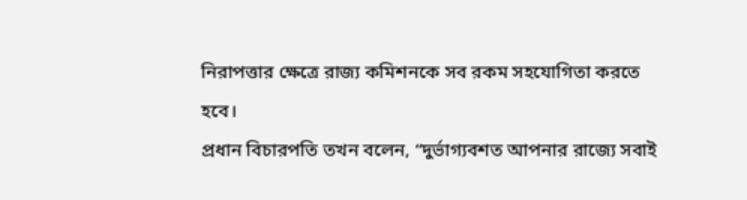নিরাপত্তার ক্ষেত্রে রাজ্য কমিশনকে সব রকম সহযোগিতা করতে হবে।
প্রধান বিচারপতি তখন বলেন, “দুর্ভাগ্যবশত আপনার রাজ্যে সবাই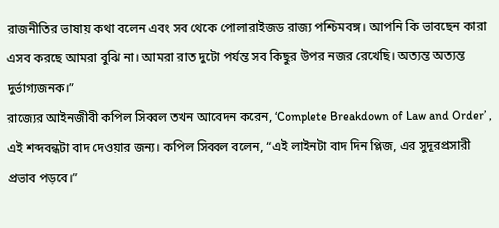রাজনীতির ভাষায় কথা বলেন এবং সব থেকে পোলারাইজড রাজ্য পশ্চিমবঙ্গ। আপনি কি ভাবছেন কারা এসব করছে আমরা বুঝি না। আমরা রাত দুটো পর্যন্ত সব কিছুর উপর নজর রেখেছি। অত্যন্ত অত্যন্ত দুর্ভাগ্যজনক।”
রাজ্যের আইনজীবী কপিল সিব্বল তখন আবেদন করেন, ‘Complete Breakdown of Law and Order’ , এই শব্দবন্ধটা বাদ দেওয়ার জন্য। কপিল সিব্বল বলেন, “এই লাইনটা বাদ দিন প্লিজ, এর সুদূরপ্রসারী প্রভাব পড়বে।”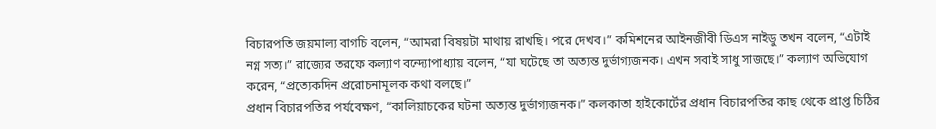বিচারপতি জয়মাল্য বাগচি বলেন, “আমরা বিষয়টা মাথায় রাখছি। পরে দেখব।” কমিশনের আইনজীবী ডিএস নাইডু তখন বলেন, “এটাই নগ্ন সত্য।” রাজ্যের তরফে কল্যাণ বন্দ্যোপাধ্যায় বলেন, “যা ঘটেছে তা অত্যন্ত দুর্ভাগ্যজনক। এখন সবাই সাধু সাজছে।” কল্যাণ অভিযোগ করেন, “প্রত্যেকদিন প্ররোচনামূলক কথা বলছে।”
প্রধান বিচারপতির পর্যবেক্ষণ, “কালিয়াচকের ঘটনা অত্যন্ত দুর্ভাগ্যজনক।” কলকাতা হাইকোর্টের প্রধান বিচারপতির কাছ থেকে প্রাপ্ত চিঠির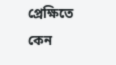প্রেক্ষিতে কেন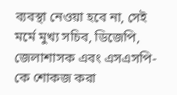ব্যবস্থা নেওয়া হবে না, সেই মর্মে মুখ্য সচিব, ডিজেপি, জেলাশাসক এবং এসএসপি-কে শোকজ করা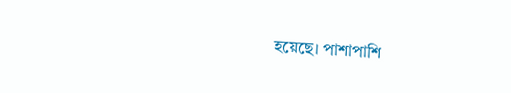হয়েছে। পাশাপাশি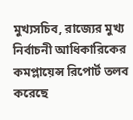মুখ্যসচিব, রাজ্যের মুখ্য নির্বাচনী আধিকারিকের কমপ্লায়েন্স রিপোর্ট তলব করেছে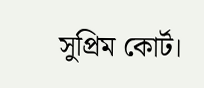সুপ্রিম কোর্ট।